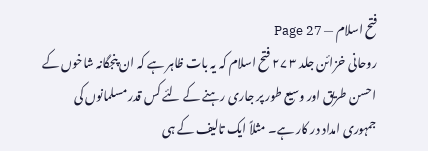فتح اسلام — Page 27
روحانی خزائن جلد ۳ ۲۷ فتح اسلام کہ یہ بات ظاہر ہے کہ ان پنجگانہ شاخوں کے احسن طریق اور وسیع طور پر جاری رہنے کے لئے کس قدر مسلمانوں کی جمہوری امداد در کار ہے۔ مثلاً ایک تالیف کے ہی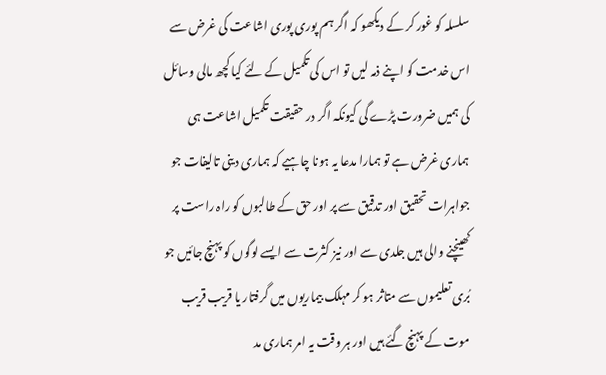سلسلہ کو غور کر کے دیکھو کہ اگر ہم پوری پوری اشاعت کی غرض سے اس خدمت کو اپنے ذمہ لیں تو اس کی تکمیل کے لئے کیا کچھ مالی وسائل کی ہمیں ضرورت پڑے گی کیونکہ اگر در حقیقت تکمیل اشاعت ہی ہماری غرض ہے تو ہمارا مدعا یہ ہونا چاہیے کہ ہماری دینی تالیفات جو جواہرات تحقیق اور تدقیق سے پر اور حق کے طالبوں کو راہ راست پر کھینچنے والی ہیں جلدی سے اور نیز کثرت سے ایسے لوگوں کو پہنچ جائیں جو بُری تعلیموں سے متاثر ہو کر مہلک بیماریوں میں گرفتار یا قریب قریب موت کے پہنچ گئے ہیں اور ہر وقت یہ امر ہماری مد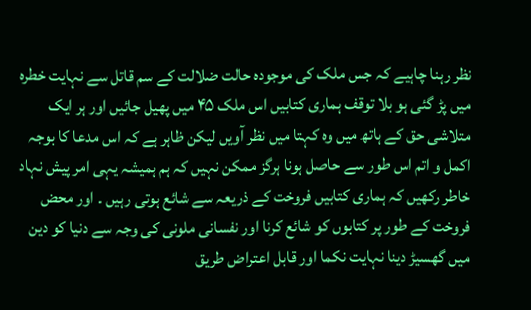نظر رہنا چاہیے کہ جس ملک کی موجودہ حالت ضلالت کے سم قاتل سے نہایت خطرہ میں پڑ گئی ہو بلا توقف ہماری کتابیں اس ملک ۴۵ میں پھیل جائیں اور ہر ایک متلاشی حق کے ہاتھ میں وہ کہتا میں نظر آویں لیکن ظاہر ہے کہ اس مدعا کا بوجہ اکمل و اتم اس طور سے حاصل ہونا ہرگز ممکن نہیں کہ ہم ہمیشہ یہی امر پیش نہاد خاطر رکھیں کہ ہماری کتابیں فروخت کے ذریعہ سے شائع ہوتی رہیں ۔ اور محض فروخت کے طور پر کتابوں کو شائع کرنا اور نفسانی ملونی کی وجہ سے دنیا کو دین میں گھسیڑ دینا نہایت نکما اور قابل اعتراض طریق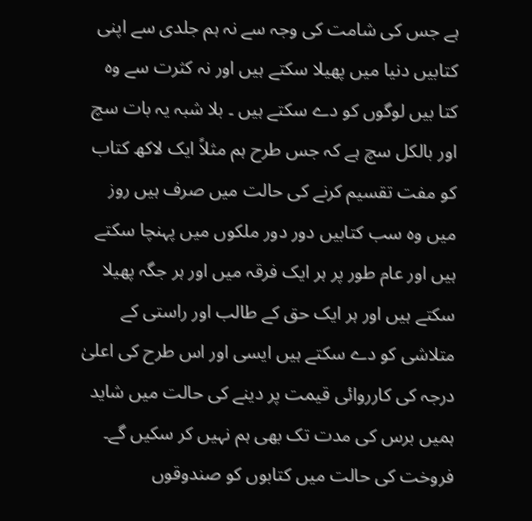ہے جس کی شامت کی وجہ سے نہ ہم جلدی سے اپنی کتابیں دنیا میں پھیلا سکتے ہیں اور نہ کثرت سے وہ کتا بیں لوگوں کو دے سکتے ہیں ۔ بلا شبہ یہ بات سچ اور بالکل سچ ہے کہ جس طرح ہم مثلاً ایک لاکھ کتاب کو مفت تقسیم کرنے کی حالت میں صرف ہیں روز میں وہ سب کتابیں دور دور ملکوں میں پہنچا سکتے ہیں اور عام طور پر ہر ایک فرقہ میں اور ہر جگہ پھیلا سکتے ہیں اور ہر ایک حق کے طالب اور راستی کے متلاشی کو دے سکتے ہیں ایسی اور اس طرح کی اعلیٰ درجہ کی کارروائی قیمت پر دینے کی حالت میں شاید ہمیں برس کی مدت تک بھی ہم نہیں کر سکیں گے۔ فروخت کی حالت میں کتابوں کو صندوقوں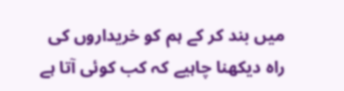میں بند کر کے ہم کو خریداروں کی راہ دیکھنا چاہیے کہ کب کوئی آتا ہے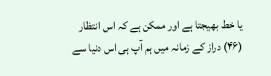یا خط بھیجتا ہے اور ممکن ہے کہ اس انتظار (۴۶) دراز کے زمانہ میں ہم آپ ہی اس دنیا سے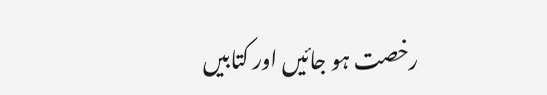رخصت ہو جائیں اور کتابیں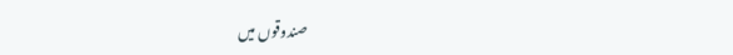صندوقوں میں